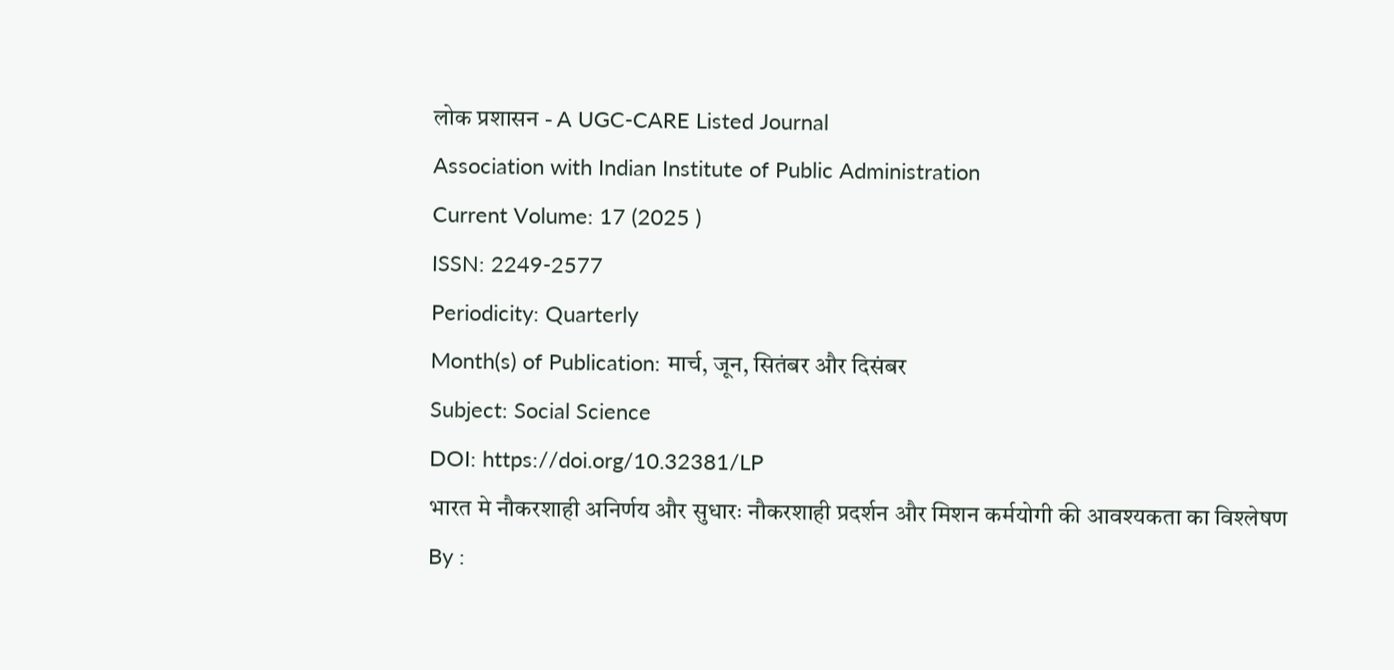लोक प्रशासन - A UGC-CARE Listed Journal
Association with Indian Institute of Public Administration
Current Volume: 17 (2025 )
ISSN: 2249-2577
Periodicity: Quarterly
Month(s) of Publication: मार्च, जून, सितंबर और दिसंबर
Subject: Social Science
DOI: https://doi.org/10.32381/LP
भारत मे नौकरशाही अनिर्णय और सुधारः नौकरशाही प्रदर्शन और मिशन कर्मयोगी की आवश्यकता का विश्लेषण
By :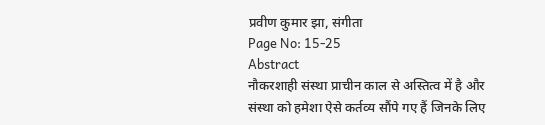प्रवीण कुमार झा, संगीता
Page No: 15-25
Abstract
नौकरशाही संस्था प्राचीन काल से अस्तित्व में है और संस्था को हमेशा ऐसे कर्तव्य सौंपे गए हैं जिनके लिए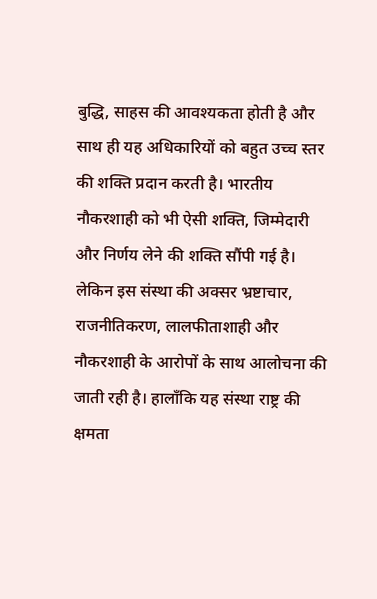बुद्धि, साहस की आवश्यकता होती है और साथ ही यह अधिकारियों को बहुत उच्च स्तर की शक्ति प्रदान करती है। भारतीय नौकरशाही को भी ऐसी शक्ति, जिम्मेदारी और निर्णय लेने की शक्ति सौंपी गई है। लेकिन इस संस्था की अक्सर भ्रष्टाचार, राजनीतिकरण, लालफीताशाही और नौकरशाही के आरोपों के साथ आलोचना की जाती रही है। हालाँकि यह संस्था राष्ट्र की क्षमता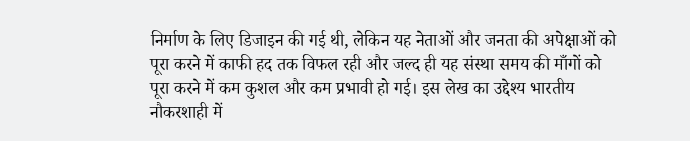निर्माण के लिए डिजाइन की गई थी, लेकिन यह नेताओं और जनता की अपेक्षाओं को पूरा करने में काफी हद तक विफल रही और जल्द ही यह संस्था समय की माँगों को पूरा करने में कम कुशल और कम प्रभावी हो गई। इस लेख का उद्देश्य भारतीय नौकरशाही में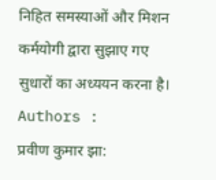निहित समस्याओं और मिशन कर्मयोगी द्वारा सुझाए गए सुधारों का अध्ययन करना है।
Authors :
प्रवीण कुमार झा: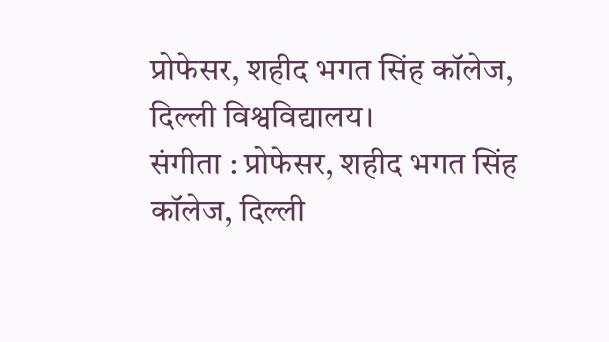प्रोफेसर, शहीद भगत सिंह कॉलेज, दिल्ली विश्वविद्यालय।
संगीता : प्रोफेसर, शहीद भगत सिंह कॉलेज, दिल्ली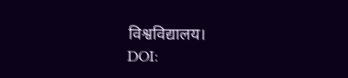विश्वविद्यालय।
DOI: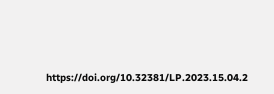https://doi.org/10.32381/LP.2023.15.04.2